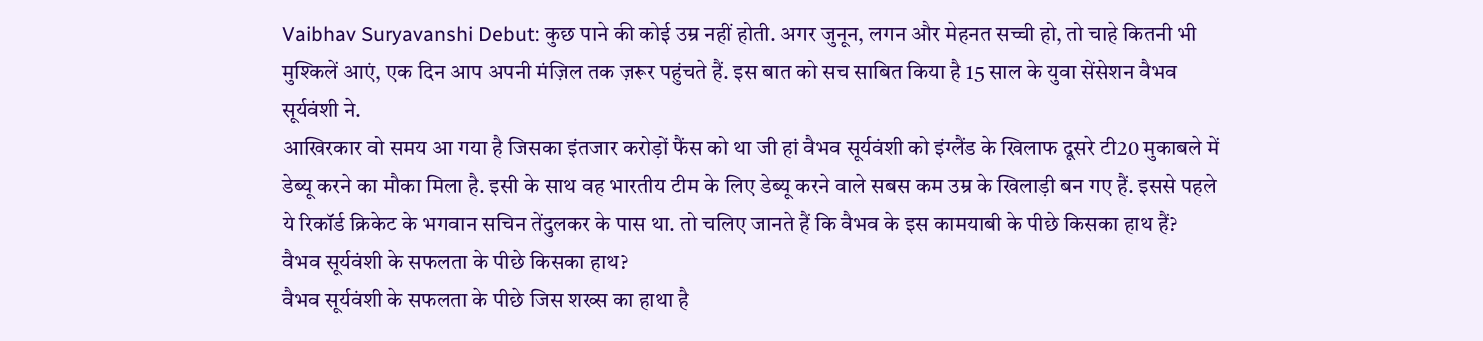Vaibhav Suryavanshi Debut: कुछ पाने की कोई उम्र नहीं होती. अगर जुनून, लगन और मेहनत सच्ची हो, तो चाहे कितनी भी मुश्किलें आएं, एक दिन आप अपनी मंज़िल तक ज़रूर पहुंचते हैं. इस बात को सच साबित किया है 15 साल के युवा सेंसेशन वैभव सूर्यवंशी ने.
आखिरकार वो समय आ गया है जिसका इंतजार करोड़ों फैंस को था जी हां वैभव सूर्यवंशी को इंग्लैंड के खिलाफ दूसरे टी20 मुकाबले में डेब्यू करने का मौका मिला है. इसी के साथ वह भारतीय टीम के लिए डेब्यू करने वाले सबस कम उम्र के खिलाड़ी बन गए हैं. इससे पहले ये रिकॉर्ड क्रिकेट के भगवान सचिन तेंदुलकर के पास था. तो चलिए जानते हैं कि वैभव के इस कामयाबी के पीछे किसका हाथ हैं?
वैभव सूर्यवंशी के सफलता के पीछे किसका हाथ?
वैभव सूर्यवंशी के सफलता के पीछे जिस शख्स का हाथा है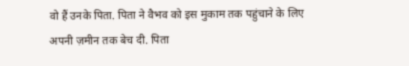वो हैं उनके पिता. पिता ने वैभव को इस मुकाम तक पहुंचाने के लिए अपनी ज़मीन तक बेच दी. पिता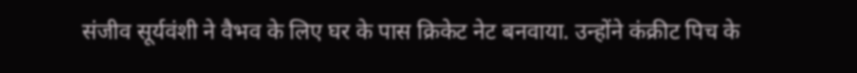संजीव सूर्यवंशी ने वैभव के लिए घर के पास क्रिकेट नेट बनवाया. उन्होंने कंक्रीट पिच के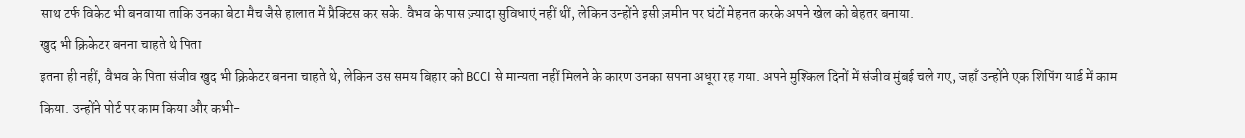साथ टर्फ विकेट भी बनवाया ताकि उनका बेटा मैच जैसे हालात में प्रैक्टिस कर सके. वैभव के पास ज़्यादा सुविधाएं नहीं थीं, लेकिन उन्होंने इसी ज़मीन पर घंटों मेहनत करके अपने खेल को बेहतर बनाया.
खुद भी क्रिकेटर बनना चाहते थे पिता
इतना ही नहीं, वैभव के पिता संजीव खुद भी क्रिकेटर बनना चाहते थे, लेकिन उस समय बिहार को BCCI से मान्यता नहीं मिलने के कारण उनका सपना अधूरा रह गया. अपने मुश्किल दिनों में संजीव मुंबई चले गए, जहाँ उन्होंने एक शिपिंग यार्ड में काम किया. उन्होंने पोर्ट पर काम किया और कभी-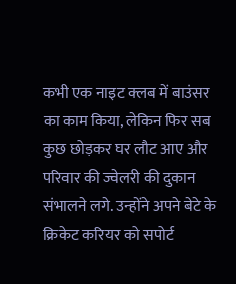कभी एक नाइट क्लब में बाउंसर का काम किया, लेकिन फिर सब कुछ छोड़कर घर लौट आए और परिवार की ज्वेलरी की दुकान संभालने लगे. उन्होंने अपने बेटे के क्रिकेट करियर को सपोर्ट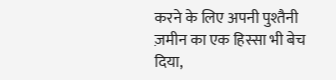करने के लिए अपनी पुश्तैनी ज़मीन का एक हिस्सा भी बेच दिया,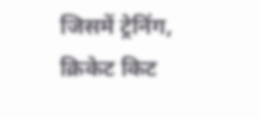जिसमें ट्रेनिंग, क्रिकेट किट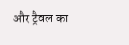और ट्रैवल का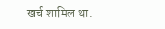खर्च शामिल था.